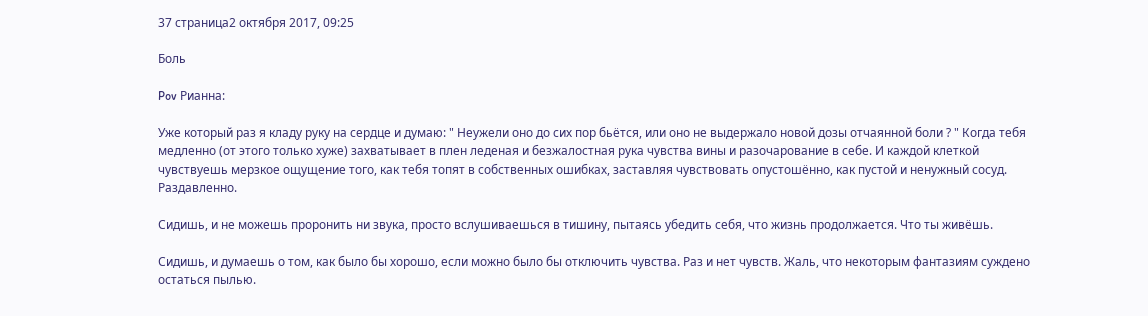37 страница2 октября 2017, 09:25

Боль

Pov Рианна:

Уже который раз я кладу руку на сердце и думаю: " Неужели оно до сих пор бьётся, или оно не выдержало новой дозы отчаянной боли ? " Когда тебя медленно (от этого только хуже) захватывает в плен леденая и безжалостная рука чувства вины и разочарование в себе. И каждой клеткой чувствуешь мерзкое ощущение того, как тебя топят в собственных ошибках, заставляя чувствовать опустошённо, как пустой и ненужный сосуд. Раздавленно.

Сидишь, и не можешь проронить ни звука, просто вслушиваешься в тишину, пытаясь убедить себя, что жизнь продолжается. Что ты живёшь.

Сидишь, и думаешь о том, как было бы хорошо, если можно было бы отключить чувства. Раз и нет чувств. Жаль, что некоторым фантазиям суждено остаться пылью.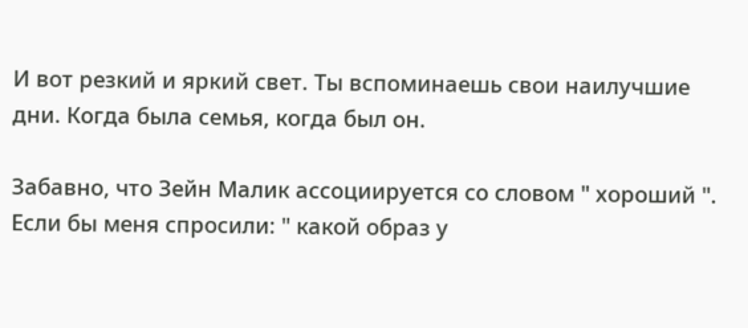И вот резкий и яркий свет. Ты вспоминаешь свои наилучшие дни. Когда была семья, когда был он.

Забавно, что Зейн Малик ассоциируется со словом " хороший ". Если бы меня спросили: " какой образ у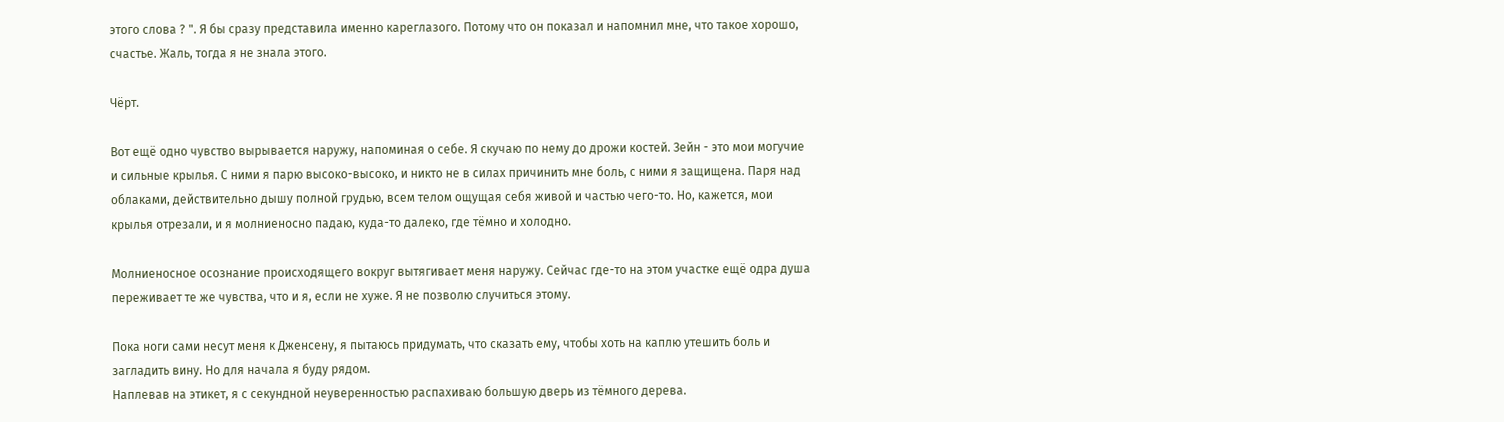этого слова ? ". Я бы сразу представила именно кареглазого. Потому что он показал и напомнил мне, что такое хорошо, счастье. Жаль, тогда я не знала этого.

Чёрт.

Вот ещё одно чувство вырывается наружу, напоминая о себе. Я скучаю по нему до дрожи костей. Зейн - это мои могучие и сильные крылья. С ними я парю высоко-высоко, и никто не в силах причинить мне боль, с ними я защищена. Паря над облаками, действительно дышу полной грудью, всем телом ощущая себя живой и частью чего-то. Но, кажется, мои крылья отрезали, и я молниеносно падаю, куда-то далеко, где тёмно и холодно.

Молниеносное осознание происходящего вокруг вытягивает меня наружу. Сейчас где-то на этом участке ещё одра душа переживает те же чувства, что и я, если не хуже. Я не позволю случиться этому.

Пока ноги сами несут меня к Дженсену, я пытаюсь придумать, что сказать ему, чтобы хоть на каплю утешить боль и загладить вину. Но для начала я буду рядом.
Наплевав на этикет, я с секундной неуверенностью распахиваю большую дверь из тёмного дерева.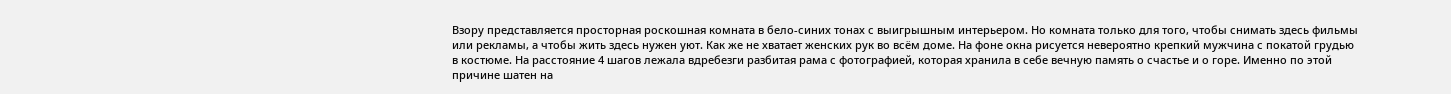Взору представляется просторная роскошная комната в бело-синих тонах с выигрышным интерьером. Но комната только для того, чтобы снимать здесь фильмы или рекламы, а чтобы жить здесь нужен уют. Как же не хватает женских рук во всём доме. На фоне окна рисуется невероятно крепкий мужчина с покатой грудью в костюме. На расстояние 4 шагов лежала вдребезги разбитая рама с фотографией, которая хранила в себе вечную память о счастье и о горе. Именно по этой причине шатен на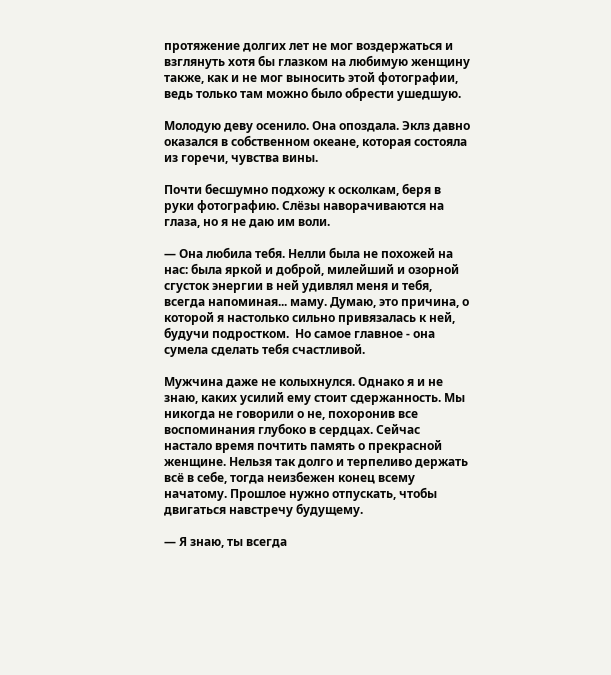протяжение долгих лет не мог воздержаться и взглянуть хотя бы глазком на любимую женщину также, как и не мог выносить этой фотографии, ведь только там можно было обрести ушедшую.

Молодую деву осенило. Она опоздала. Эклз давно оказался в собственном океане, которая состояла из горечи, чувства вины.

Почти бесшумно подхожу к осколкам, беря в руки фотографию. Слёзы наворачиваются на глаза, но я не даю им воли.

— Она любила тебя. Нелли была не похожей на нас: была яркой и доброй, милейший и озорной сгусток энергии в ней удивлял меня и тебя, всегда напоминая... маму. Думаю, это причина, о которой я настолько сильно привязалась к ней, будучи подростком.  Но самое главное - она сумела сделать тебя счастливой.

Мужчина даже не колыхнулся. Однако я и не знаю, каких усилий ему стоит сдержанность. Мы никогда не говорили о не, похоронив все воспоминания глубоко в сердцах. Сейчас настало время почтить память о прекрасной женщине. Нельзя так долго и терпеливо держать всё в себе, тогда неизбежен конец всему начатому. Прошлое нужно отпускать, чтобы двигаться навстречу будущему.

— Я знаю, ты всегда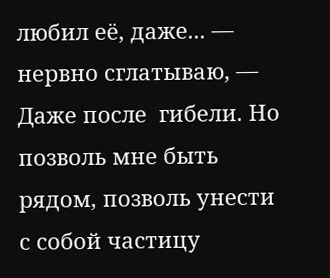любил её, даже... —  нервно сглатываю, — Даже после  гибели. Но позволь мне быть рядом, позволь унести с собой частицу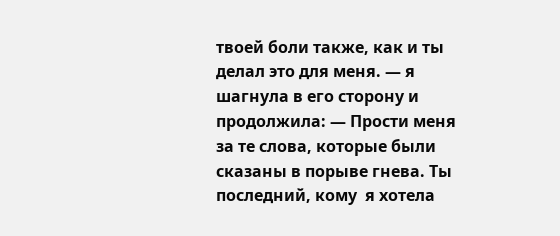твоей боли также, как и ты делал это для меня. — я шагнула в его сторону и продолжила: — Прости меня за те слова, которые были сказаны в порыве гнева. Ты последний, кому  я хотела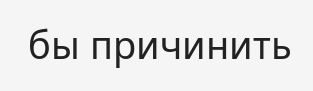бы причинить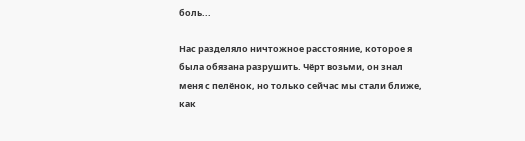боль...

Нас разделяло ничтожное расстояние, которое я была обязана разрушить. Чёрт возьми, он знал меня с пелёнок, но только сейчас мы стали ближе, как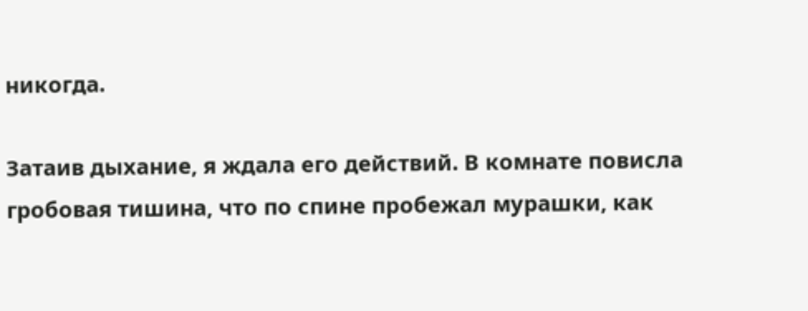никогда.

Затаив дыхание, я ждала его действий. В комнате повисла гробовая тишина, что по спине пробежал мурашки, как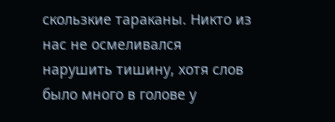скользкие тараканы. Никто из нас не осмеливался нарушить тишину, хотя слов было много в голове у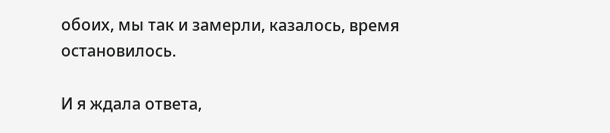обоих, мы так и замерли, казалось, время остановилось.

И я ждала ответа,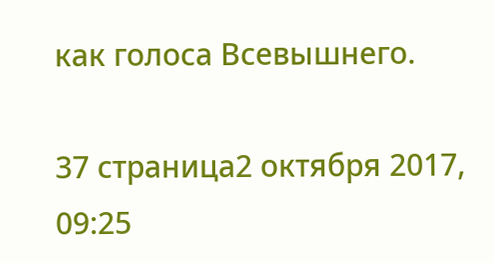как голоса Всевышнего.

37 страница2 октября 2017, 09:25